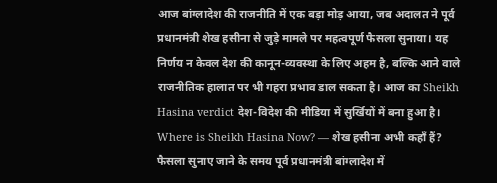आज बांग्लादेश की राजनीति में एक बड़ा मोड़ आया, जब अदालत ने पूर्व प्रधानमंत्री शेख हसीना से जुड़े मामले पर महत्वपूर्ण फैसला सुनाया। यह निर्णय न केवल देश की कानून-व्यवस्था के लिए अहम है, बल्कि आने वाले राजनीतिक हालात पर भी गहरा प्रभाव डाल सकता है। आज का Sheikh Hasina verdict देश-विदेश की मीडिया में सुर्खियों में बना हुआ है।
Where is Sheikh Hasina Now? — शेख हसीना अभी कहाँ हैं?
फैसला सुनाए जाने के समय पूर्व प्रधानमंत्री बांग्लादेश में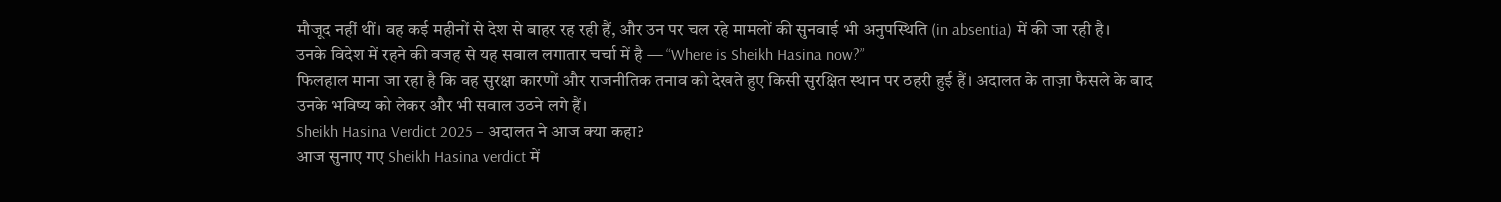मौजूद नहीं थीं। वह कई महीनों से देश से बाहर रह रही हैं, और उन पर चल रहे मामलों की सुनवाई भी अनुपस्थिति (in absentia) में की जा रही है।
उनके विदेश में रहने की वजह से यह सवाल लगातार चर्चा में है — “Where is Sheikh Hasina now?”
फिलहाल माना जा रहा है कि वह सुरक्षा कारणों और राजनीतिक तनाव को देखते हुए किसी सुरक्षित स्थान पर ठहरी हुई हैं। अदालत के ताज़ा फैसले के बाद उनके भविष्य को लेकर और भी सवाल उठने लगे हैं।
Sheikh Hasina Verdict 2025 – अदालत ने आज क्या कहा?
आज सुनाए गए Sheikh Hasina verdict में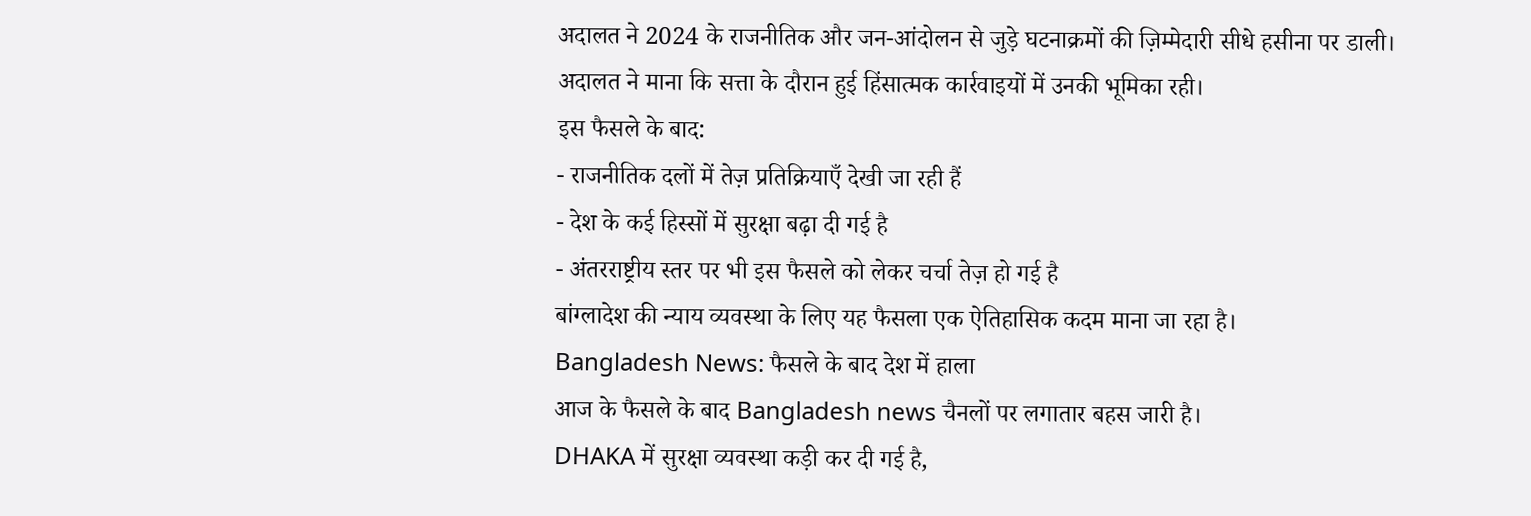अदालत ने 2024 के राजनीतिक और जन-आंदोलन से जुड़े घटनाक्रमों की ज़िम्मेदारी सीधे हसीना पर डाली।
अदालत ने माना कि सत्ता के दौरान हुई हिंसात्मक कार्रवाइयों में उनकी भूमिका रही।
इस फैसले के बाद:
- राजनीतिक दलों में तेज़ प्रतिक्रियाएँ देखी जा रही हैं
- देश के कई हिस्सों में सुरक्षा बढ़ा दी गई है
- अंतरराष्ट्रीय स्तर पर भी इस फैसले को लेकर चर्चा तेज़ हो गई है
बांग्लादेश की न्याय व्यवस्था के लिए यह फैसला एक ऐतिहासिक कदम माना जा रहा है।
Bangladesh News: फैसले के बाद देश में हाला
आज के फैसले के बाद Bangladesh news चैनलों पर लगातार बहस जारी है।
DHAKA में सुरक्षा व्यवस्था कड़ी कर दी गई है,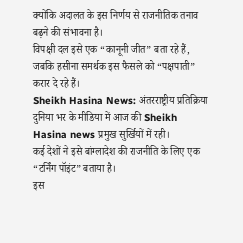क्योंकि अदालत के इस निर्णय से राजनीतिक तनाव बढ़ने की संभावना है।
विपक्षी दल इसे एक “कानूनी जीत” बता रहे हैं, जबकि हसीना समर्थक इस फैसले को “पक्षपाती” करार दे रहे हैं।
Sheikh Hasina News: अंतरराष्ट्रीय प्रतिक्रिया
दुनिया भर के मीडिया में आज की Sheikh Hasina news प्रमुख सुर्खियों में रही।
कई देशों ने इसे बांग्लादेश की राजनीति के लिए एक “टर्निंग पॉइंट” बताया है।
इस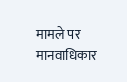मामले पर मानवाधिकार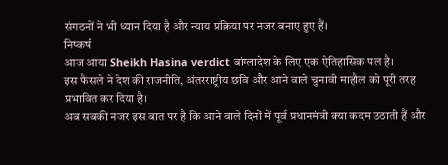संगठनों ने भी ध्यान दिया है और न्याय प्रक्रिया पर नजर बनाए हुए हैं।
निष्कर्ष
आज आया Sheikh Hasina verdict बांग्लादेश के लिए एक ऐतिहासिक पल है।
इस फैसले ने देश की राजनीति, अंतरराष्ट्रीय छवि और आने वाले चुनावी माहौल को पूरी तरह प्रभावित कर दिया है।
अब सबकी नजर इस बात पर है कि आने वाले दिनों में पूर्व प्रधानमंत्री क्या कदम उठाती हैं और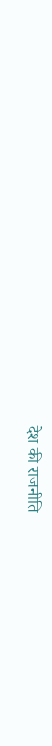देश की राजनीति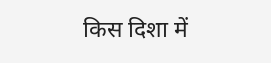किस दिशा में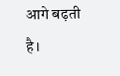आगे बढ़ती है।